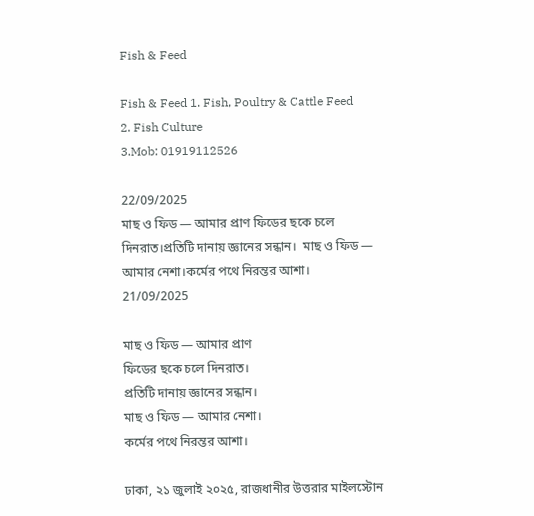Fish & Feed

Fish & Feed 1. Fish, Poultry & Cattle Feed
2. Fish Culture
3.Mob: 01919112526

22/09/2025
মাছ ও ফিড — আমার প্রাণ ফিডের ছকে চলে দিনরাত।প্রতিটি দানায় জ্ঞানের সন্ধান।  মাছ ও ফিড — আমার নেশা।কর্মের পথে নিরন্তর আশা।
21/09/2025

মাছ ও ফিড — আমার প্রাণ
ফিডের ছকে চলে দিনরাত।
প্রতিটি দানায় জ্ঞানের সন্ধান।
মাছ ও ফিড — আমার নেশা।
কর্মের পথে নিরন্তর আশা।

ঢাকা, ২১ জুলাই ২০২৫, রাজধানীর উত্তরার মাইলস্টোন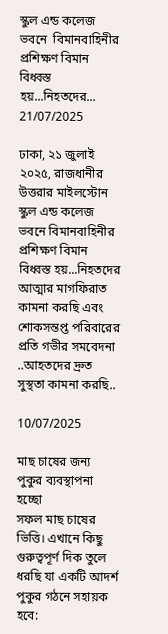স্কুল এন্ড কলেজ ভবনে  বিমানবাহিনীর প্রশিক্ষণ বিমান বিধ্বস্ত হয়...নিহতদের...
21/07/2025

ঢাকা, ২১ জুলাই ২০২৫, রাজধানীর উত্তরার মাইলস্টোন স্কুল এন্ড কলেজ ভবনে বিমানবাহিনীর প্রশিক্ষণ বিমান বিধ্বস্ত হয়...নিহতদের আত্মার মাগফিরাত কামনা করছি এবং শোকসন্তপ্ত পরিবারের প্রতি গভীর সমবেদনা ..আহতদের দ্রুত সুস্থতা কামনা করছি..

10/07/2025

মাছ চাষের জন্য পুকুর ব্যবস্থাপনা হচ্ছো
সফল মাছ চাষের ভিত্তি। এখানে কিছু গুরুত্বপূর্ণ দিক তুলে ধরছি যা একটি আদর্শ পুকুর গঠনে সহায়ক হবে: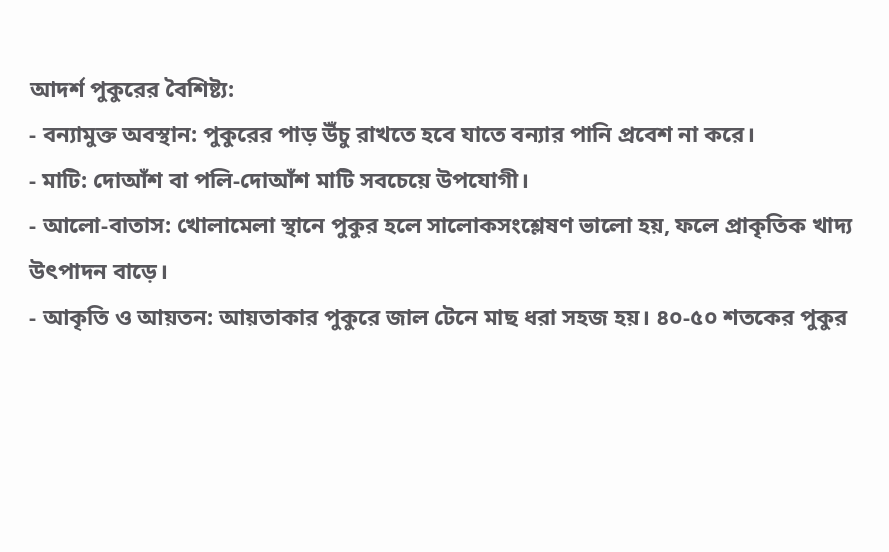আদর্শ পুকুরের বৈশিষ্ট্য:
- বন্যামুক্ত অবস্থান: পুকুরের পাড় উঁচু রাখতে হবে যাতে বন্যার পানি প্রবেশ না করে।
- মাটি: দোআঁশ বা পলি-দোআঁশ মাটি সবচেয়ে উপযোগী।
- আলো-বাতাস: খোলামেলা স্থানে পুকুর হলে সালোকসংশ্লেষণ ভালো হয়, ফলে প্রাকৃতিক খাদ্য উৎপাদন বাড়ে।
- আকৃতি ও আয়তন: আয়তাকার পুকুরে জাল টেনে মাছ ধরা সহজ হয়। ৪০-৫০ শতকের পুকুর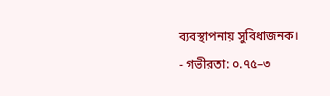ব্যবস্থাপনায় সুবিধাজনক।
- গভীরতা: ০.৭৫–৩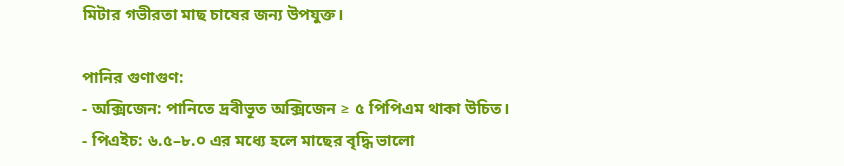মিটার গভীরতা মাছ চাষের জন্য উপযুক্ত।

পানির গুণাগুণ:
- অক্সিজেন: পানিতে দ্রবীভূত অক্সিজেন ≥ ৫ পিপিএম থাকা উচিত।
- পিএইচ: ৬.৫–৮.০ এর মধ্যে হলে মাছের বৃদ্ধি ভালো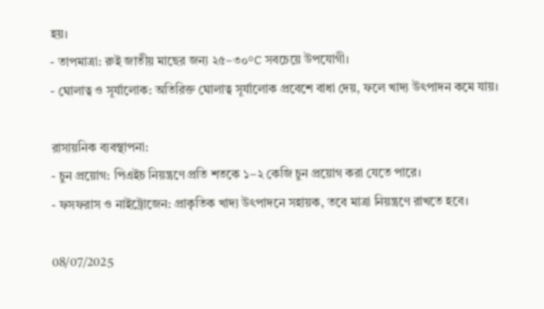হয়।
- তাপমাত্রা: রুই জাতীয় মাছের জন্য ২৫–৩০°C সবচেয়ে উপযোগী।
- ঘোলাত্ব ও সূর্যালোক: অতিরিক্ত ঘোলাত্ব সূর্যালোক প্রবেশে বাধা দেয়, ফলে খাদ্য উৎপাদন কমে যায়।

রাসায়নিক ব্যবস্থাপনা:
- চুন প্রয়োগ: পিএইচ নিয়ন্ত্রণে প্রতি শতকে ১–২ কেজি চুন প্রয়োগ করা যেতে পারে।
- ফসফরাস ও নাইট্রোজেন: প্রাকৃতিক খাদ্য উৎপাদনে সহায়ক, তবে মাত্রা নিয়ন্ত্রণে রাখতে হবে।

08/07/2025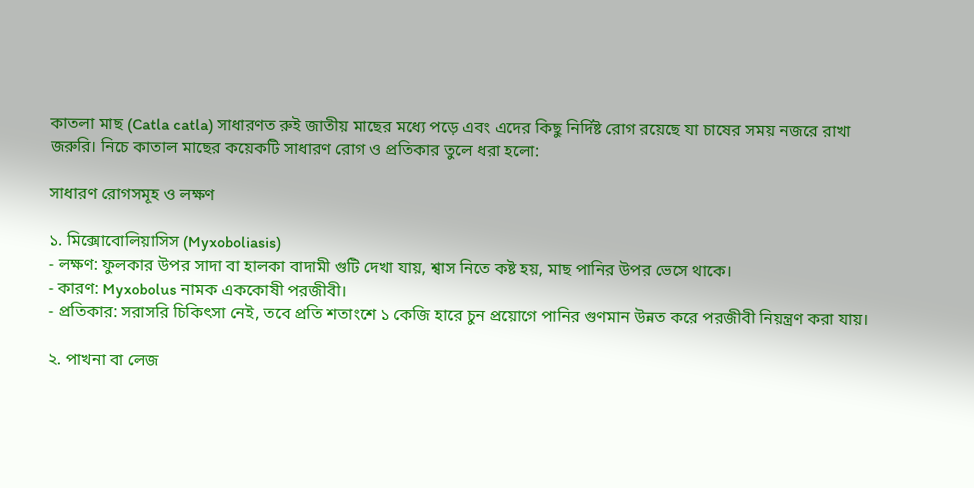কাতলা মাছ (Catla catla) সাধারণত রুই জাতীয় মাছের মধ্যে পড়ে এবং এদের কিছু নির্দিষ্ট রোগ রয়েছে যা চাষের সময় নজরে রাখা জরুরি। নিচে কাতাল মাছের কয়েকটি সাধারণ রোগ ও প্রতিকার তুলে ধরা হলো:

সাধারণ রোগসমূহ ও লক্ষণ

১. মিক্সোবোলিয়াসিস (Myxoboliasis)
- লক্ষণ: ফুলকার উপর সাদা বা হালকা বাদামী গুটি দেখা যায়, শ্বাস নিতে কষ্ট হয়, মাছ পানির উপর ভেসে থাকে।
- কারণ: Myxobolus নামক এককোষী পরজীবী।
- প্রতিকার: সরাসরি চিকিৎসা নেই, তবে প্রতি শতাংশে ১ কেজি হারে চুন প্রয়োগে পানির গুণমান উন্নত করে পরজীবী নিয়ন্ত্রণ করা যায়।

২. পাখনা বা লেজ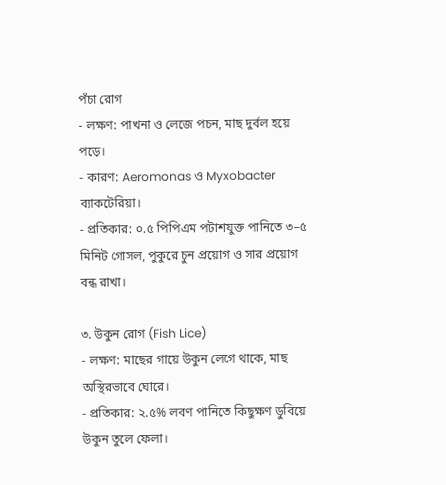পঁচা রোগ
- লক্ষণ: পাখনা ও লেজে পচন, মাছ দুর্বল হয়ে পড়ে।
- কারণ: Aeromonas ও Myxobacter ব্যাকটেরিয়া।
- প্রতিকার: ০.৫ পিপিএম পটাশযুক্ত পানিতে ৩–৫ মিনিট গোসল, পুকুরে চুন প্রয়োগ ও সার প্রয়োগ বন্ধ রাখা।

৩. উকুন রোগ (Fish Lice)
- লক্ষণ: মাছের গায়ে উকুন লেগে থাকে, মাছ অস্থিরভাবে ঘোরে।
- প্রতিকার: ২.৫% লবণ পানিতে কিছুক্ষণ ডুবিয়ে উকুন তুলে ফেলা।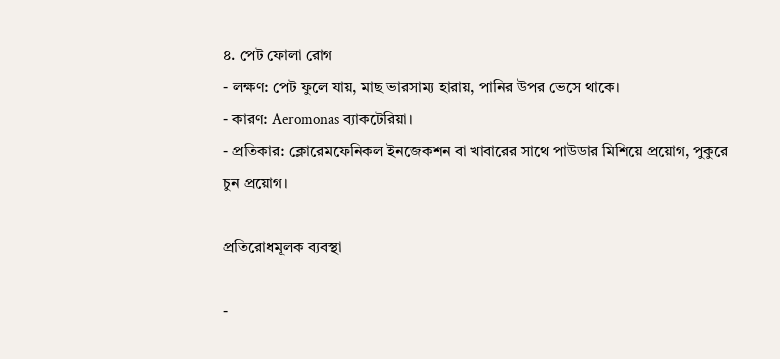৪. পেট ফোলা রোগ
- লক্ষণ: পেট ফুলে যায়, মাছ ভারসাম্য হারায়, পানির উপর ভেসে থাকে।
- কারণ: Aeromonas ব্যাকটেরিয়া।
- প্রতিকার: ক্লোরেমফেনিকল ইনজেকশন বা খাবারের সাথে পাউডার মিশিয়ে প্রয়োগ, পুকুরে চুন প্রয়োগ।

প্রতিরোধমূলক ব্যবস্থা

-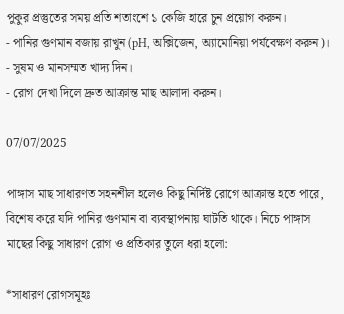পুকুর প্রস্তুতের সময় প্রতি শতাংশে ১ কেজি হারে চুন প্রয়োগ করুন।
- পানির গুণমান বজায় রাখুন (pH, অক্সিজেন, অ্যামোনিয়া পর্যবেক্ষণ করুন)।
- সুষম ও মানসম্মত খাদ্য দিন।
- রোগ দেখা দিলে দ্রুত আক্রান্ত মাছ আলাদা করুন।

07/07/2025

পাঙ্গাস মাছ সাধারণত সহনশীল হলেও কিছু নির্দিষ্ট রোগে আক্রান্ত হতে পারে, বিশেষ করে যদি পানির গুণমান বা ব্যবস্থাপনায় ঘাটতি থাকে। নিচে পাঙ্গাস মাছের কিছু সাধারণ রোগ ও প্রতিকার তুলে ধরা হলো:

*সাধারণ রোগসমূহঃ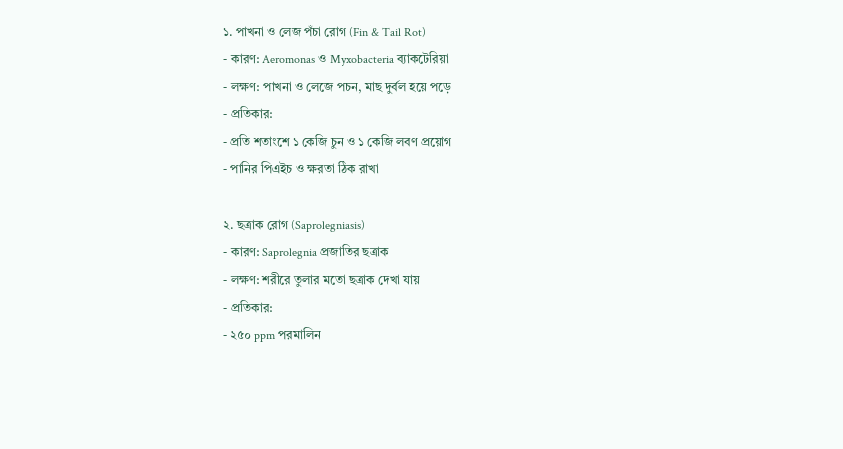১. পাখনা ও লেজ পঁচা রোগ (Fin & Tail Rot)
- কারণ: Aeromonas ও Myxobacteria ব্যাকটেরিয়া
- লক্ষণ: পাখনা ও লেজে পচন, মাছ দুর্বল হয়ে পড়ে
- প্রতিকার:
- প্রতি শতাংশে ১ কেজি চুন ও ১ কেজি লবণ প্রয়োগ
- পানির পিএইচ ও ক্ষরতা ঠিক রাখা

২. ছত্রাক রোগ (Saprolegniasis)
- কারণ: Saprolegnia প্রজাতির ছত্রাক
- লক্ষণ: শরীরে তুলার মতো ছত্রাক দেখা যায়
- প্রতিকার:
- ২৫০ ppm পরমালিন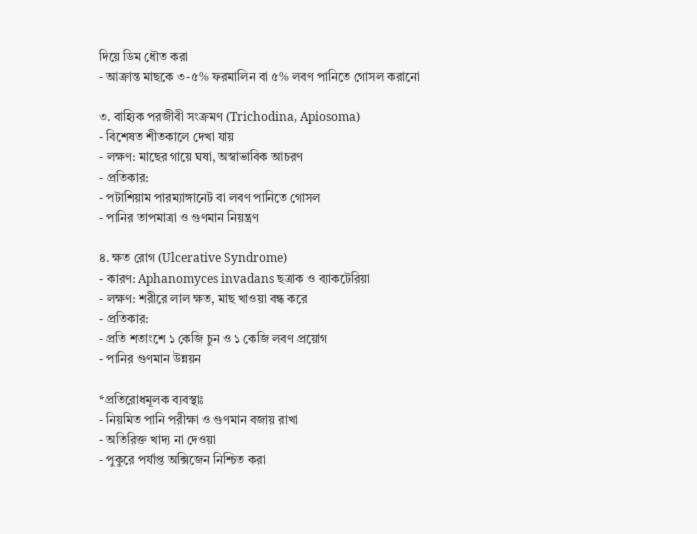দিয়ে ডিম ধৌত করা
- আক্রান্ত মাছকে ৩-৫% ফরমালিন বা ৫% লবণ পানিতে গোসল করানো

৩. বাহ্যিক পরজীবী সংক্রমণ (Trichodina, Apiosoma)
- বিশেষত শীতকালে দেখা যায়
- লক্ষণ: মাছের গায়ে ঘষা, অস্বাভাবিক আচরণ
- প্রতিকার:
- পটাশিয়াম পারম্যাঙ্গানেট বা লবণ পানিতে গোসল
- পানির তাপমাত্রা ও গুণমান নিয়ন্ত্রণ

৪. ক্ষত রোগ (Ulcerative Syndrome)
- কারণ: Aphanomyces invadans ছত্রাক ও ব্যাকটেরিয়া
- লক্ষণ: শরীরে লাল ক্ষত, মাছ খাওয়া বন্ধ করে
- প্রতিকার:
- প্রতি শতাংশে ১ কেজি চুন ও ১ কেজি লবণ প্রয়োগ
- পানির গুণমান উন্নয়ন

*প্রতিরোধমূলক ব্যবস্থাঃ
- নিয়মিত পানি পরীক্ষা ও গুণমান বজায় রাখা
- অতিরিক্ত খাদ্য না দেওয়া
- পুকুরে পর্যাপ্ত অক্সিজেন নিশ্চিত করা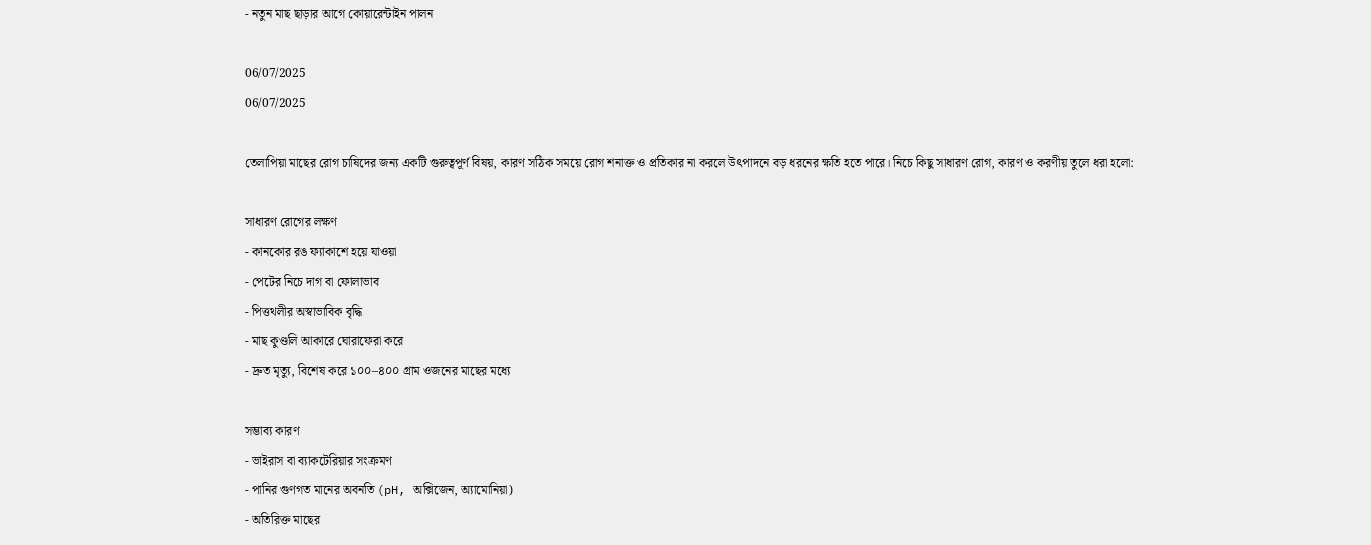- নতুন মাছ ছাড়ার আগে কোয়ারেন্টাইন পালন

06/07/2025
06/07/2025

তেলাপিয়া মাছের রোগ চাষিদের জন্য একটি গুরুত্বপূর্ণ বিষয়, কারণ সঠিক সময়ে রোগ শনাক্ত ও প্রতিকার না করলে উৎপাদনে বড় ধরনের ক্ষতি হতে পারে। নিচে কিছু সাধারণ রোগ, কারণ ও করণীয় তুলে ধরা হলো:

সাধারণ রোগের লক্ষণ
- কানকোর রঙ ফ্যাকাশে হয়ে যাওয়া
- পেটের নিচে দাগ বা ফোলাভাব
- পিত্তথলীর অস্বাভাবিক বৃদ্ধি
- মাছ কুণ্ডলি আকারে ঘোরাফেরা করে
- দ্রুত মৃত্যু, বিশেষ করে ১০০–৪০০ গ্রাম ওজনের মাছের মধ্যে

সম্ভাব্য কারণ
- ভাইরাস বা ব্যাকটেরিয়ার সংক্রমণ
- পানির গুণগত মানের অবনতি (pH, অক্সিজেন, অ্যামোনিয়া)
- অতিরিক্ত মাছের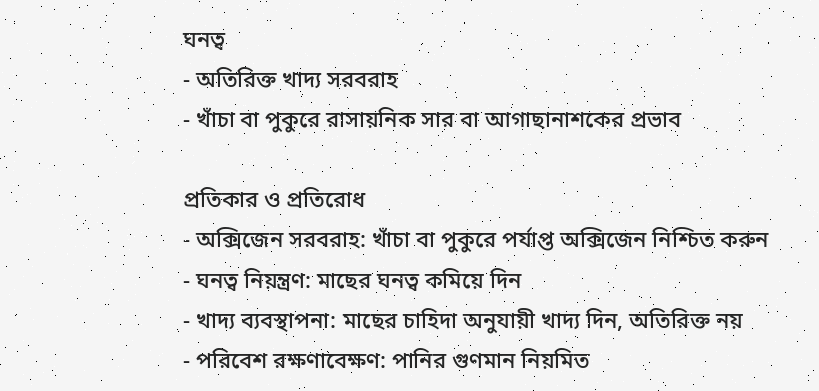ঘনত্ব
- অতিরিক্ত খাদ্য সরবরাহ
- খাঁচা বা পুকুরে রাসায়নিক সার বা আগাছানাশকের প্রভাব

প্রতিকার ও প্রতিরোধ
- অক্সিজেন সরবরাহ: খাঁচা বা পুকুরে পর্যাপ্ত অক্সিজেন নিশ্চিত করুন
- ঘনত্ব নিয়ন্ত্রণ: মাছের ঘনত্ব কমিয়ে দিন
- খাদ্য ব্যবস্থাপনা: মাছের চাহিদা অনুযায়ী খাদ্য দিন, অতিরিক্ত নয়
- পরিবেশ রক্ষণাবেক্ষণ: পানির গুণমান নিয়মিত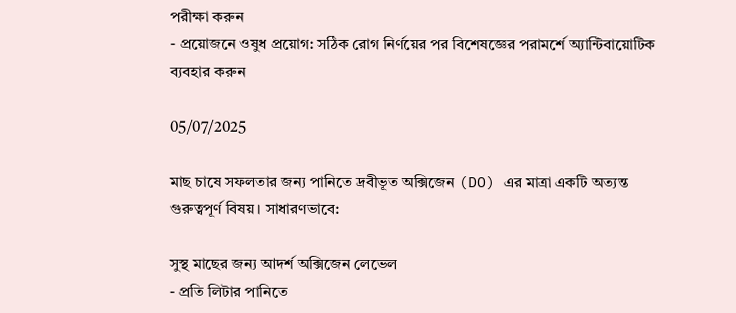পরীক্ষা করুন
- প্রয়োজনে ওষুধ প্রয়োগ: সঠিক রোগ নির্ণয়ের পর বিশেষজ্ঞের পরামর্শে অ্যান্টিবায়োটিক ব্যবহার করুন

05/07/2025

মাছ চাষে সফলতার জন্য পানিতে দ্রবীভূত অক্সিজেন (DO) এর মাত্রা একটি অত্যন্ত গুরুত্বপূর্ণ বিষয়। সাধারণভাবে:

সুস্থ মাছের জন্য আদর্শ অক্সিজেন লেভেল
- প্রতি লিটার পানিতে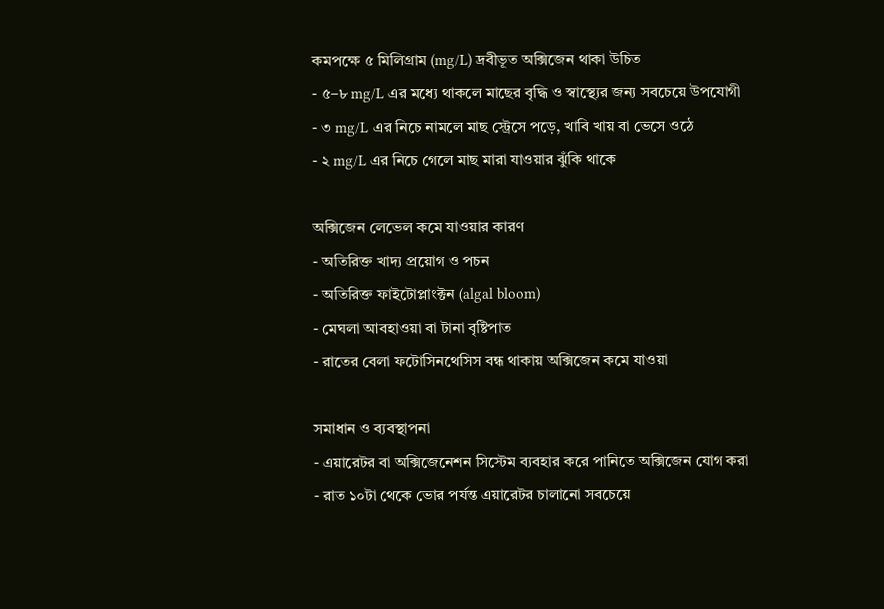কমপক্ষে ৫ মিলিগ্রাম (mg/L) দ্রবীভূত অক্সিজেন থাকা উচিত
- ৫–৮ mg/L এর মধ্যে থাকলে মাছের বৃদ্ধি ও স্বাস্থ্যের জন্য সবচেয়ে উপযোগী
- ৩ mg/L এর নিচে নামলে মাছ স্ট্রেসে পড়ে, খাবি খায় বা ভেসে ওঠে
- ২ mg/L এর নিচে গেলে মাছ মারা যাওয়ার ঝুঁকি থাকে

অক্সিজেন লেভেল কমে যাওয়ার কারণ
- অতিরিক্ত খাদ্য প্রয়োগ ও পচন
- অতিরিক্ত ফাইটোপ্লাংক্টন (algal bloom)
- মেঘলা আবহাওয়া বা টানা বৃষ্টিপাত
- রাতের বেলা ফটোসিনথেসিস বন্ধ থাকায় অক্সিজেন কমে যাওয়া

সমাধান ও ব্যবস্থাপনা
- এয়ারেটর বা অক্সিজেনেশন সিস্টেম ব্যবহার করে পানিতে অক্সিজেন যোগ করা
- রাত ১০টা থেকে ভোর পর্যন্ত এয়ারেটর চালানো সবচেয়ে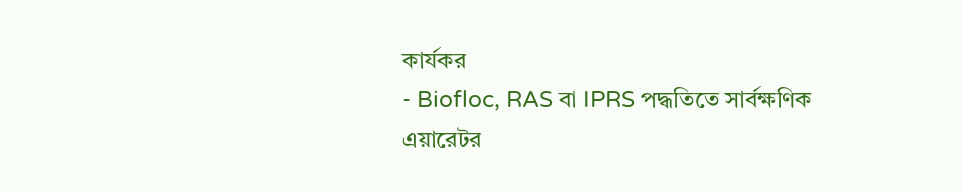কার্যকর
- Biofloc, RAS বা IPRS পদ্ধতিতে সার্বক্ষণিক এয়ারেটর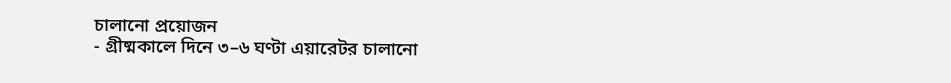চালানো প্রয়োজন
- গ্রীষ্মকালে দিনে ৩–৬ ঘণ্টা এয়ারেটর চালানো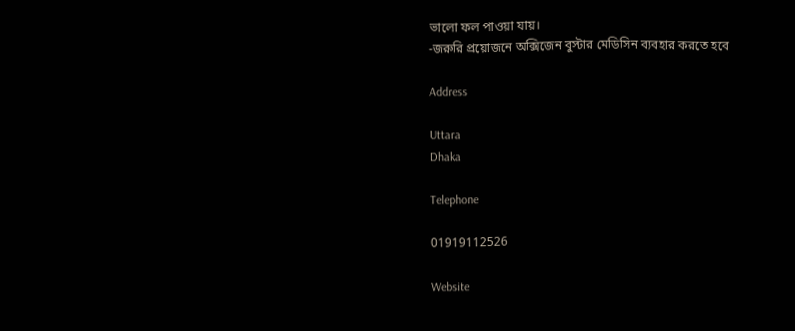ভালো ফল পাওয়া যায়।
-জরুরি প্রয়োজনে অক্সিজেন বুস্টার মেডিসিন ব্যবহার করতে হবে

Address

Uttara
Dhaka

Telephone

01919112526

Website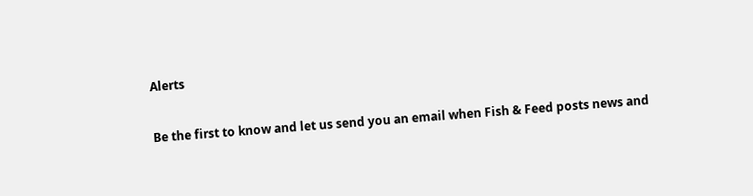Alerts

Be the first to know and let us send you an email when Fish & Feed posts news and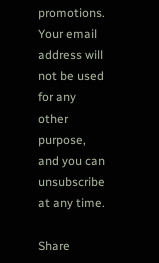promotions. Your email address will not be used for any other purpose, and you can unsubscribe at any time.

Share